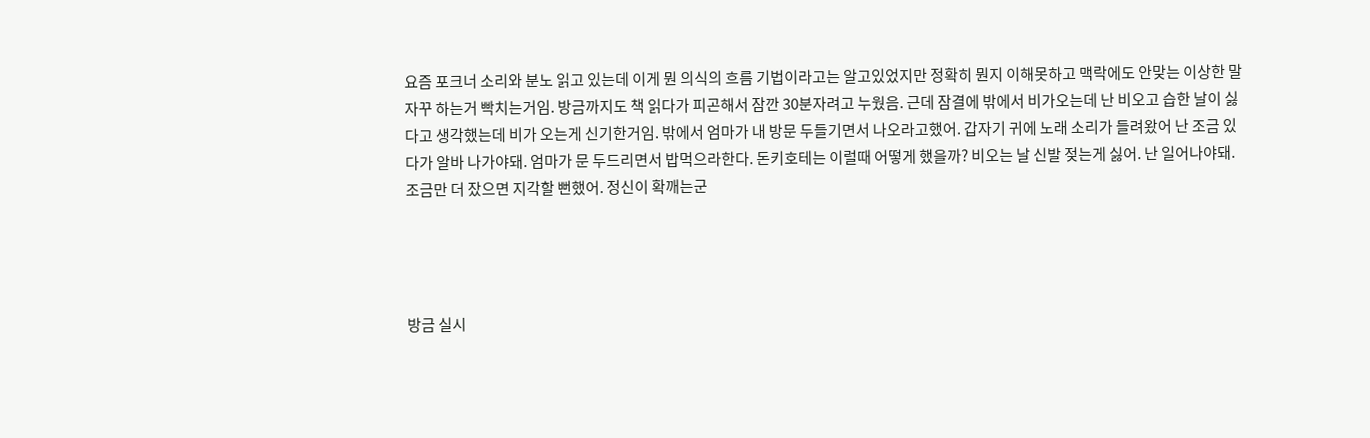요즘 포크너 소리와 분노 읽고 있는데 이게 뭔 의식의 흐름 기법이라고는 알고있었지만 정확히 뭔지 이해못하고 맥락에도 안맞는 이상한 말 자꾸 하는거 빡치는거임. 방금까지도 책 읽다가 피곤해서 잠깐 30분자려고 누웠음. 근데 잠결에 밖에서 비가오는데 난 비오고 습한 날이 싫다고 생각했는데 비가 오는게 신기한거임. 밖에서 엄마가 내 방문 두들기면서 나오라고했어. 갑자기 귀에 노래 소리가 들려왔어 난 조금 있다가 알바 나가야돼. 엄마가 문 두드리면서 밥먹으라한다. 돈키호테는 이럴때 어떻게 했을까? 비오는 날 신발 젖는게 싫어. 난 일어나야돼. 조금만 더 잤으면 지각할 뻔했어. 정신이 확깨는군




방금 실시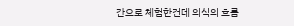간으로 체험한건데 의식의 흐름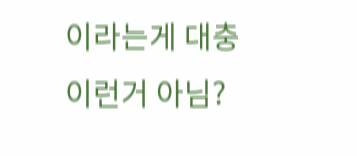이라는게 대충 이런거 아님?